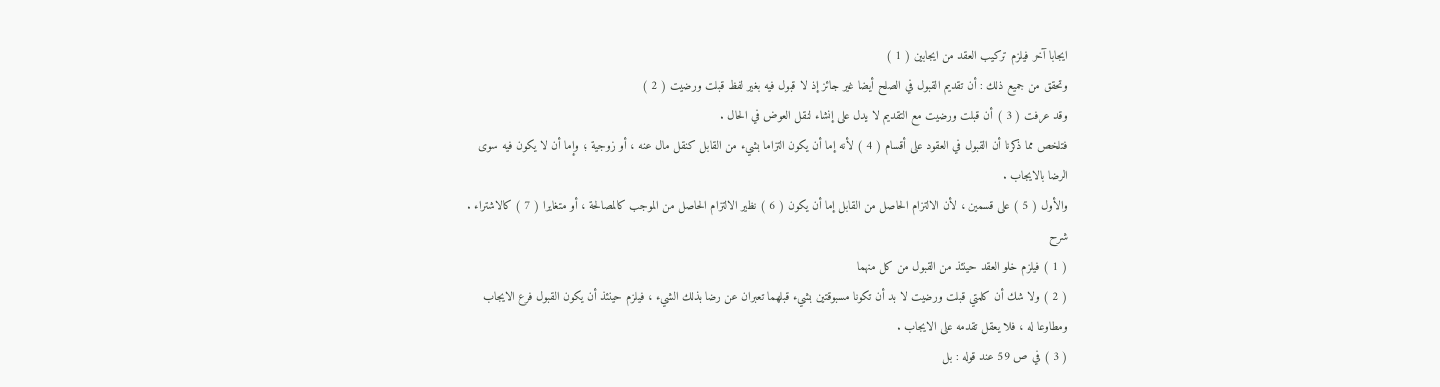ايجابا آخر فيلزم تركيب العقد من ايجابين ( 1 )
وتحقق من جميع ذلك : أن تقديم القبول في الصلح أيضا غير جائز إذ لا قبول فيه بغير لفظ قبلت ورضيت ( 2 )
وقد عرفت ( 3 ) أن قبلت ورضيت مع التقديم لا يدل على إنشاء لنقل العوض في الحال .
فتلخص مما ذكرنا أن القبول في العقود على أقسام ( 4 ) لأنه إما أن يكون التزاما بشيء من القابل كنقل مال عنه ، أو زوجية ؛ وإما أن لا يكون فيه سوى الرضا بالايجاب .
والأول ( 5 ) على قسمين ، لأن الالتزام الحاصل من القابل إما أن يكون ( 6 ) نظير الالتزام الحاصل من الموجب كالمصالحة ، أو متغايرا ( 7 ) كالاشتراء .
شرح
( 1 ) فيلزم خلو العقد حينئذ من القبول من كل منهما
( 2 ) ولا شك أن كلمتي قبلت ورضيت لا بد أن تكونا مسبوقتين بشيء قبلهما تعبران عن رضا بذلك الشيء ، فيلزم حينئذ أن يكون القبول فرع الايجاب ومطاوعا له ، فلا يعقل تقدمه على الايجاب .
( 3 ) في ص 59 عند قوله : بل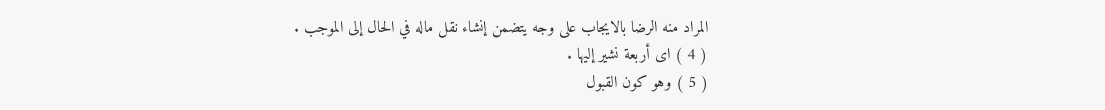المراد منه الرضا بالايجاب على وجه يتضمن إنشاء نقل ماله في الحال إلى الموجب .
( 4 ) اى أربعة نشير إليها .
( 5 ) وهو كون القبول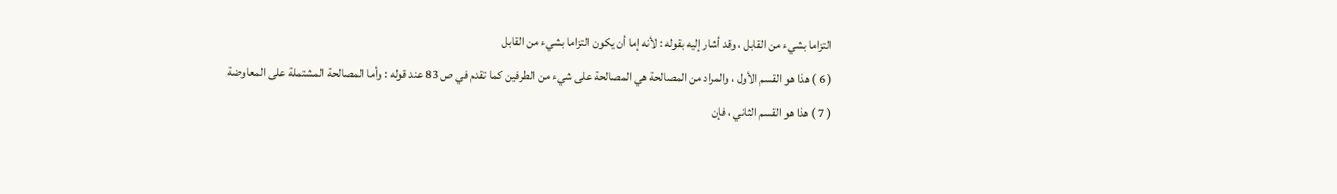التزاما بشيء من القابل ، وقد أشار إليه بقوله : لأنه إما أن يكون التزاما بشيء من القابل
( 6 ) هذا هو القسم الأول ، والمراد من المصالحة هي المصالحة على شيء من الطرفين كما تقدم في ص 83 عند قوله : وأما المصالحة المشتملة على المعاوضة
( 7 ) هذا هو القسم الثاني ، فإن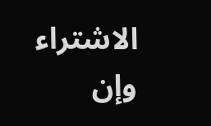الاشتراء وإن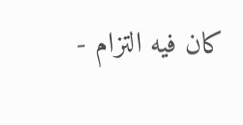كان فيه التزام -